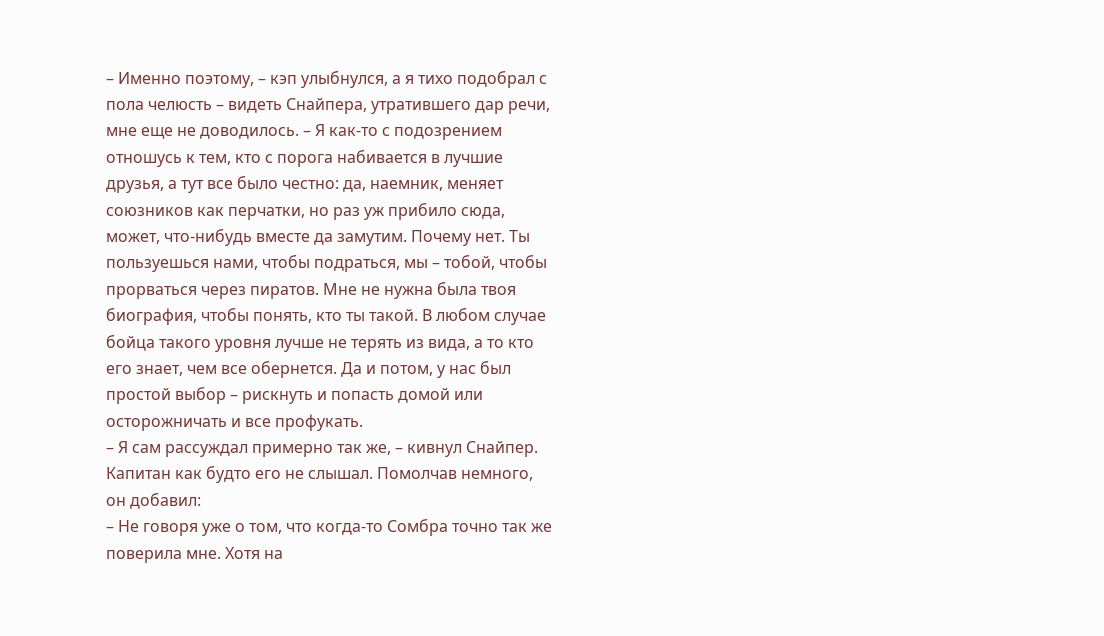– Именно поэтому, – кэп улыбнулся, а я тихо подобрал с пола челюсть – видеть Снайпера, утратившего дар речи, мне еще не доводилось. – Я как-то с подозрением отношусь к тем, кто с порога набивается в лучшие друзья, а тут все было честно: да, наемник, меняет союзников как перчатки, но раз уж прибило сюда, может, что-нибудь вместе да замутим. Почему нет. Ты пользуешься нами, чтобы подраться, мы – тобой, чтобы прорваться через пиратов. Мне не нужна была твоя биография, чтобы понять, кто ты такой. В любом случае бойца такого уровня лучше не терять из вида, а то кто его знает, чем все обернется. Да и потом, у нас был простой выбор – рискнуть и попасть домой или осторожничать и все профукать.
– Я сам рассуждал примерно так же, – кивнул Снайпер. Капитан как будто его не слышал. Помолчав немного, он добавил:
– Не говоря уже о том, что когда-то Сомбра точно так же поверила мне. Хотя на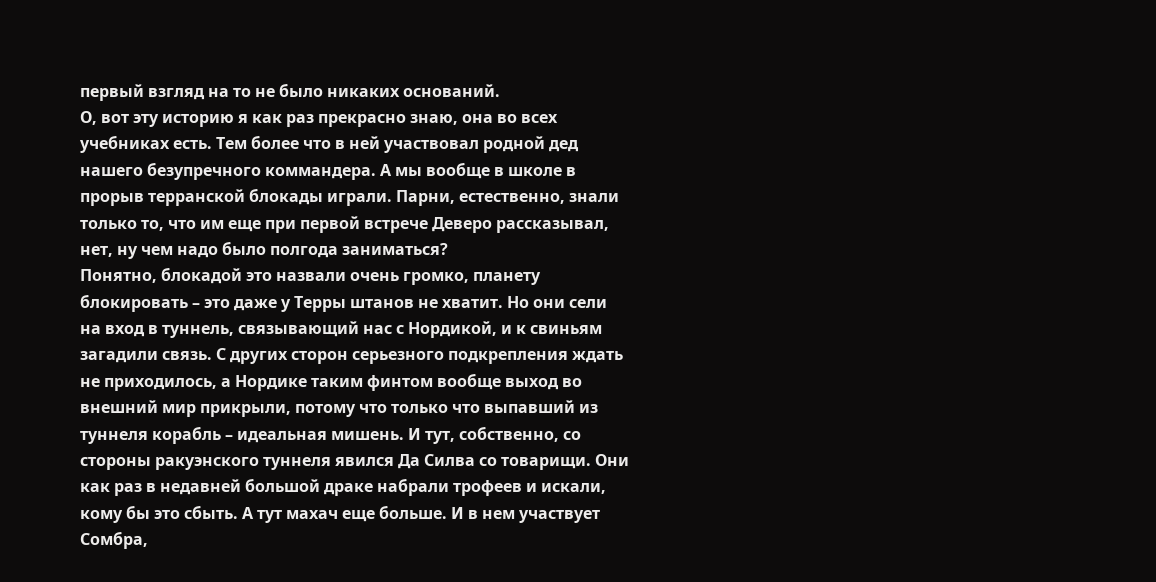первый взгляд на то не было никаких оснований.
О, вот эту историю я как раз прекрасно знаю, она во всех учебниках есть. Тем более что в ней участвовал родной дед нашего безупречного коммандера. А мы вообще в школе в прорыв терранской блокады играли. Парни, естественно, знали только то, что им еще при первой встрече Деверо рассказывал, нет, ну чем надо было полгода заниматься?
Понятно, блокадой это назвали очень громко, планету блокировать – это даже у Терры штанов не хватит. Но они сели на вход в туннель, связывающий нас с Нордикой, и к свиньям загадили связь. С других сторон серьезного подкрепления ждать не приходилось, а Нордике таким финтом вообще выход во внешний мир прикрыли, потому что только что выпавший из туннеля корабль – идеальная мишень. И тут, собственно, со стороны ракуэнского туннеля явился Да Силва со товарищи. Они как раз в недавней большой драке набрали трофеев и искали, кому бы это сбыть. А тут махач еще больше. И в нем участвует Сомбра,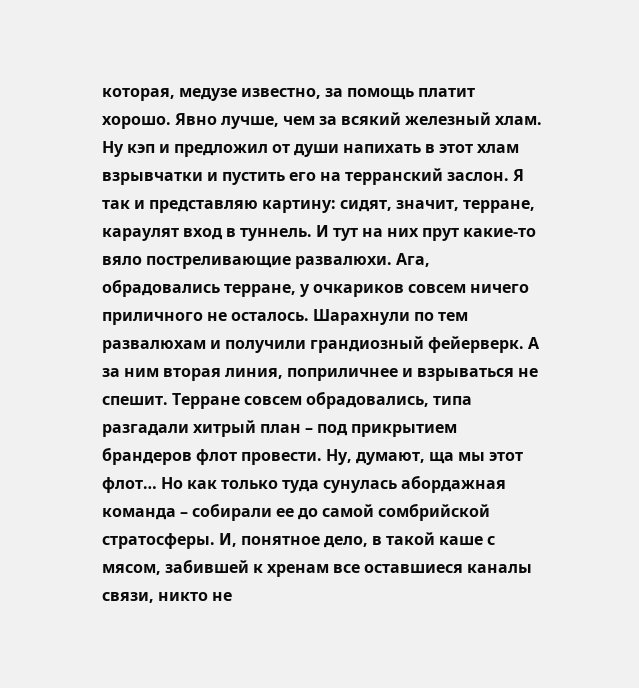которая, медузе известно, за помощь платит хорошо. Явно лучше, чем за всякий железный хлам. Ну кэп и предложил от души напихать в этот хлам взрывчатки и пустить его на терранский заслон. Я так и представляю картину: сидят, значит, терране, караулят вход в туннель. И тут на них прут какие-то вяло постреливающие развалюхи. Ага, обрадовались терране, у очкариков совсем ничего приличного не осталось. Шарахнули по тем развалюхам и получили грандиозный фейерверк. А за ним вторая линия, поприличнее и взрываться не спешит. Терране совсем обрадовались, типа разгадали хитрый план – под прикрытием брандеров флот провести. Ну, думают, ща мы этот флот… Но как только туда сунулась абордажная команда – собирали ее до самой сомбрийской стратосферы. И, понятное дело, в такой каше с мясом, забившей к хренам все оставшиеся каналы связи, никто не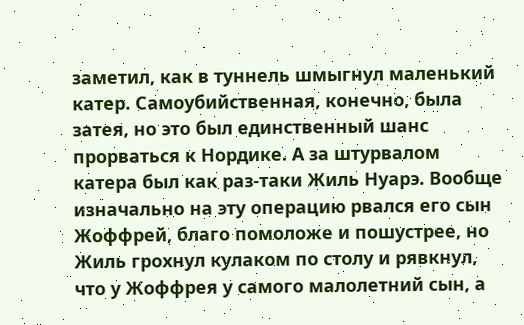заметил, как в туннель шмыгнул маленький катер. Самоубийственная, конечно, была затея, но это был единственный шанс прорваться к Нордике. А за штурвалом катера был как раз-таки Жиль Нуарэ. Вообще изначально на эту операцию рвался его сын Жоффрей, благо помоложе и пошустрее, но Жиль грохнул кулаком по столу и рявкнул, что у Жоффрея у самого малолетний сын, а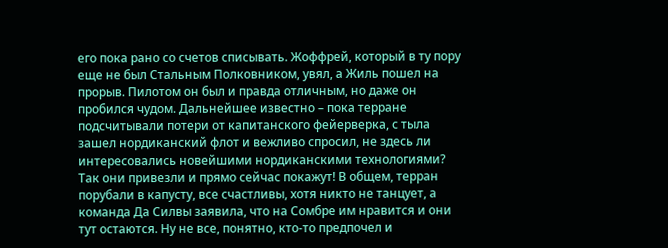его пока рано со счетов списывать. Жоффрей, который в ту пору еще не был Стальным Полковником, увял, а Жиль пошел на прорыв. Пилотом он был и правда отличным, но даже он пробился чудом. Дальнейшее известно – пока терране подсчитывали потери от капитанского фейерверка, с тыла зашел нордиканский флот и вежливо спросил, не здесь ли интересовались новейшими нордиканскими технологиями? Так они привезли и прямо сейчас покажут! В общем, терран порубали в капусту, все счастливы, хотя никто не танцует, а команда Да Силвы заявила, что на Сомбре им нравится и они тут остаются. Ну не все, понятно, кто-то предпочел и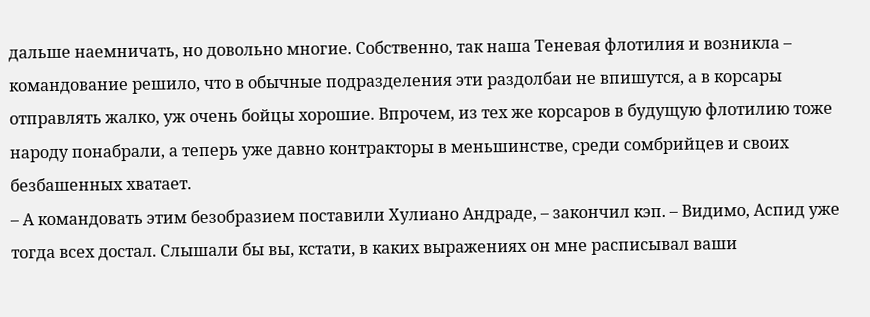дальше наемничать, но довольно многие. Собственно, так наша Теневая флотилия и возникла – командование решило, что в обычные подразделения эти раздолбаи не впишутся, а в корсары отправлять жалко, уж очень бойцы хорошие. Впрочем, из тех же корсаров в будущую флотилию тоже народу понабрали, а теперь уже давно контракторы в меньшинстве, среди сомбрийцев и своих безбашенных хватает.
– А командовать этим безобразием поставили Хулиано Андраде, – закончил кэп. – Видимо, Аспид уже тогда всех достал. Слышали бы вы, кстати, в каких выражениях он мне расписывал ваши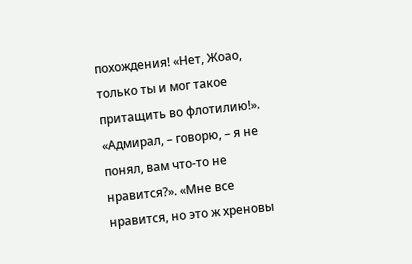похождения! «Нет, Жоао, только ты и мог такое притащить во флотилию!». «Адмирал, – говорю, – я не понял, вам что-то не нравится?». «Мне все нравится, но это ж хреновы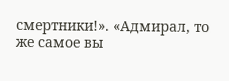смертники!». «Адмирал, то же самое вы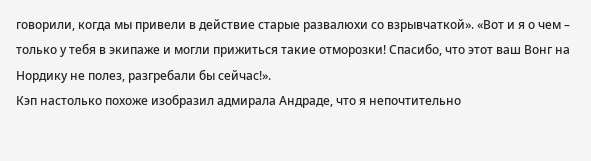говорили, когда мы привели в действие старые развалюхи со взрывчаткой». «Вот и я о чем – только у тебя в экипаже и могли прижиться такие отморозки! Спасибо, что этот ваш Вонг на Нордику не полез, разгребали бы сейчас!».
Кэп настолько похоже изобразил адмирала Андраде, что я непочтительно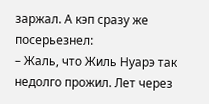заржал. А кэп сразу же посерьезнел:
– Жаль, что Жиль Нуарэ так недолго прожил. Лет через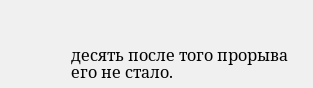десять после того прорыва его не стало.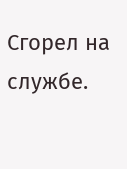Сгорел на службе.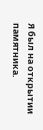Я был на открытии памятника.